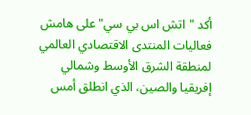أكد "اتش اس بي سي" على هامش فعاليات المنتدى الاقتصادي العالمي لمنطقة الشرق الأوسط وشمالي إفريقيا والصين، الذي انطلق أمس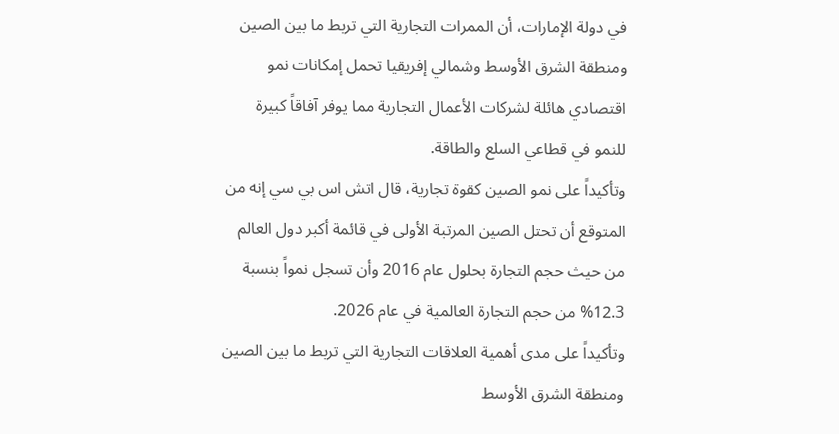في دولة الإمارات، أن الممرات التجارية التي تربط ما بين الصين ومنطقة الشرق الأوسط وشمالي إفريقيا تحمل إمكانات نمو اقتصادي هائلة لشركات الأعمال التجارية مما يوفر آفاقاً كبيرة للنمو في قطاعي السلع والطاقة.
وتأكيداً على نمو الصين كقوة تجارية، قال اتش اس بي سي إنه من المتوقع أن تحتل الصين المرتبة الأولى في قائمة أكبر دول العالم من حيث حجم التجارة بحلول عام 2016 وأن تسجل نمواً بنسبة 12.3% من حجم التجارة العالمية في عام 2026.
وتأكيداً على مدى أهمية العلاقات التجارية التي تربط ما بين الصين ومنطقة الشرق الأوسط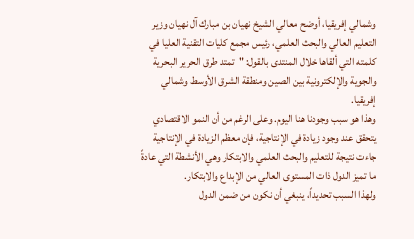وشمالي إفريقيا، أوضح معالي الشيخ نهيان بن مبارك آل نهيان وزير التعليم العالي والبحث العلمي، رئيس مجمع كليات التقنية العليا في كلمته التي ألقاها خلال المنتدى بالقول: "تمتد طرق الحرير البحرية والجوية والإلكترونية بين الصين ومنطقة الشرق الأوسط وشمالي إفريقيا.
وهذا هو سبب وجودنا هنا اليوم. وعلى الرغم من أن النمو الاقتصادي يتحقق عند وجود زيادة في الإنتاجية، فإن معظم الزيادة في الإنتاجية جاءت نتيجة للتعليم والبحث العلمي والابتكار وهي الأنشطة التي عادةً ما تميز الدول ذات المستوى العالي من الإبداع والابتكار.
ولهذا السبب تحديداً، ينبغي أن نكون من ضمن الدول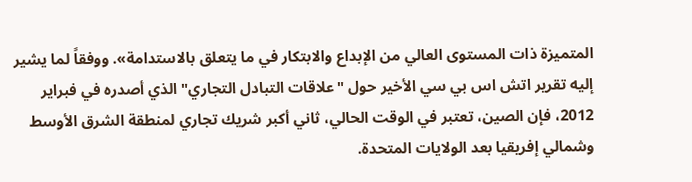المتميزة ذات المستوى العالي من الإبداع والابتكار في ما يتعلق بالاستدامة». ووفقاً لما يشير إليه تقرير اتش اس بي سي الأخير حول "علاقات التبادل التجاري" الذي أصدره في فبراير 2012، فإن الصين، تعتبر في الوقت الحالي، ثاني أكبر شريك تجاري لمنطقة الشرق الأوسط وشمالي إفريقيا بعد الولايات المتحدة.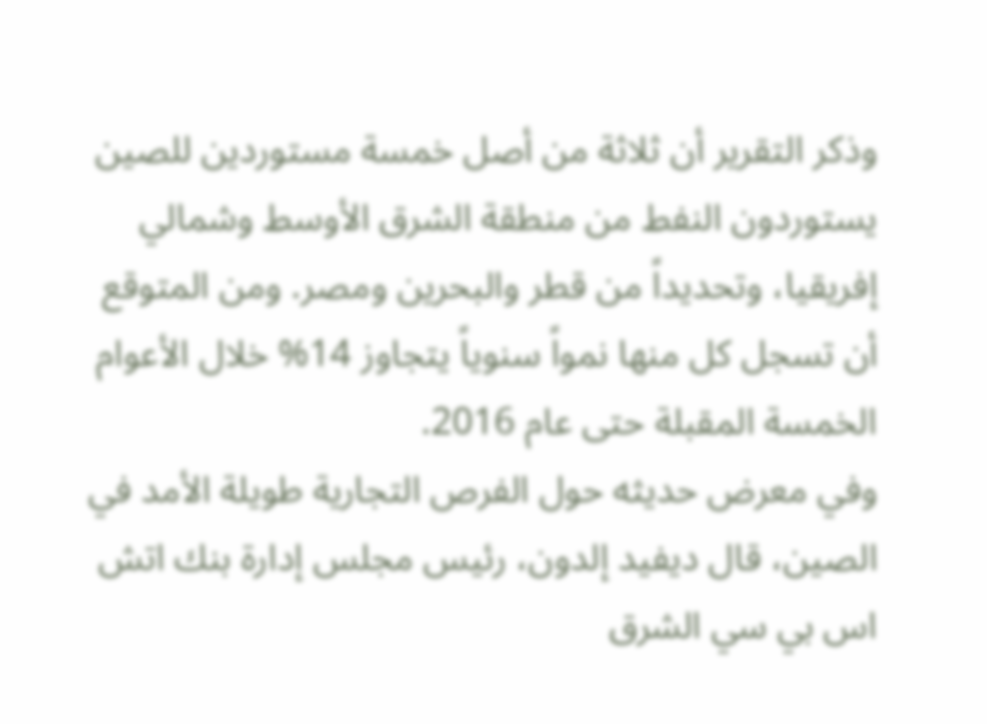وذكر التقرير أن ثلاثة من أصل خمسة مستوردين للصين يستوردون النفط من منطقة الشرق الأوسط وشمالي إفريقيا، وتحديداً من قطر والبحرين ومصر. ومن المتوقع أن تسجل كل منها نمواً سنوياً يتجاوز 14% خلال الأعوام الخمسة المقبلة حتى عام 2016.
وفي معرض حديثه حول الفرص التجارية طويلة الأمد في الصين، قال ديفيد إلدون، رئيس مجلس إدارة بنك اتش اس بي سي الشرق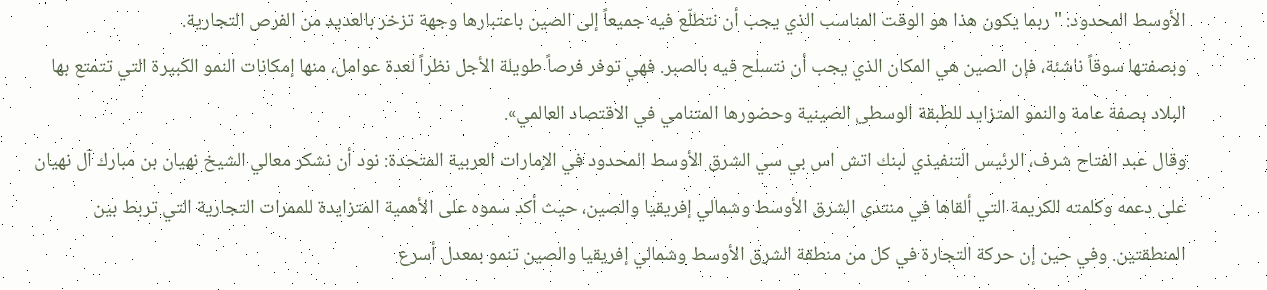الأوسط المحدود: "ربما يكون هذا هو الوقت المناسب الذي يجب أن نتطلّع فيه جميعاً إلى الصين باعتبارها وجهة تزخر بالعديد من الفرص التجارية.
وبصفتها سوقاً ناشئة، فإن الصين هي المكان الذي يجب أن نتسلح فيه بالصبر. فهي توفر فرصاً طويلة الأجل نظراً لعدة عوامل، منها إمكانات النمو الكبيرة التي تتمتع بها البلاد بصفة عامة والنمو المتزايد للطبقة الوسطى الصينية وحضورها المتنامي في الاقتصاد العالمي».
وقال عبد الفتاح شرف، الرئيس التنفيذي لبنك اتش اس بي سي الشرق الأوسط المحدود في الإمارات العربية المتحدة: نود أن نشكر معالي الشيخ نهيان بن مبارك آل نهيان على دعمه وكلمته الكريمة التي ألقاها في منتدى الشرق الأوسط وشمالي إفريقيا والصين، حيث أكد سموه على الأهمية المتزايدة للممرات التجارية التي تربط بين المنطقتين. وفي حين إن حركة التجارة في كل من منطقة الشرق الأوسط وشمالي إفريقيا والصين تنمو بمعدل أسرع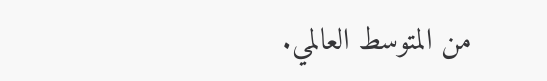من المتوسط العالمي.